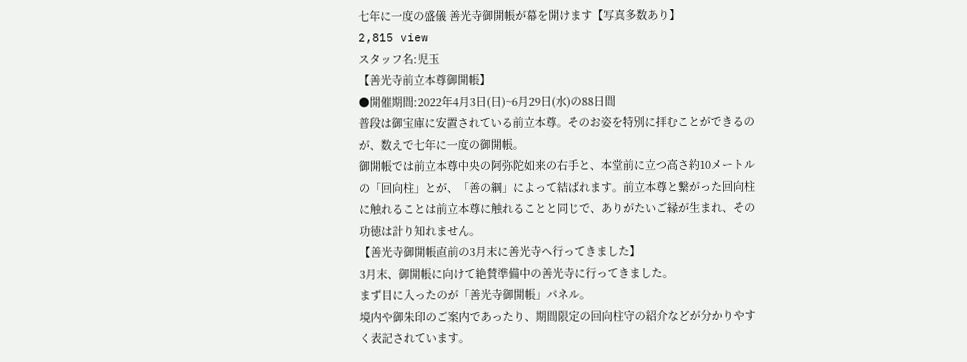七年に一度の盛儀 善光寺御開帳が幕を開けます【写真多数あり】
2,815 view
スタッフ名:児玉
【善光寺前立本尊御開帳】
●開催期間:2022年4月3日(日)~6月29日(水)の88日間
普段は御宝庫に安置されている前立本尊。そのお姿を特別に拝むことができるのが、数えで七年に一度の御開帳。
御開帳では前立本尊中央の阿弥陀如来の右手と、本堂前に立つ高さ約10メートルの「回向柱」とが、「善の綱」によって結ばれます。前立本尊と繋がった回向柱に触れることは前立本尊に触れることと同じで、ありがたいご縁が生まれ、その功徳は計り知れません。
【善光寺御開帳直前の3月末に善光寺へ行ってきました】
3月末、御開帳に向けて絶賛準備中の善光寺に行ってきました。
まず目に入ったのが「善光寺御開帳」パネル。
境内や御朱印のご案内であったり、期間限定の回向柱守の紹介などが分かりやすく表記されています。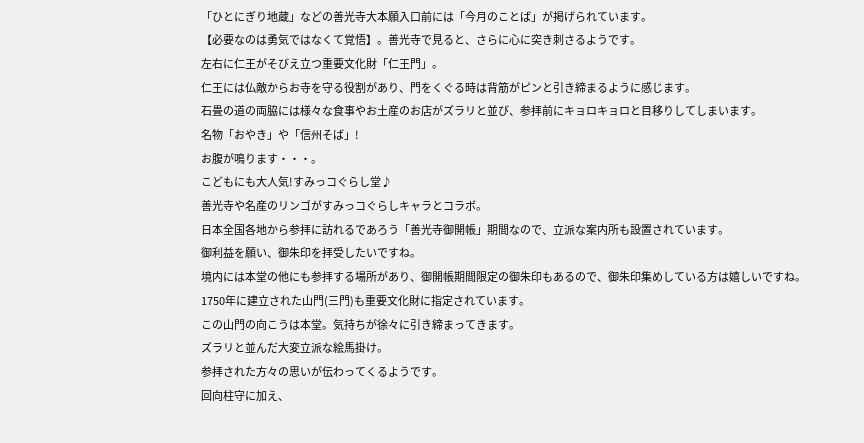「ひとにぎり地蔵」などの善光寺大本願入口前には「今月のことば」が掲げられています。
【必要なのは勇気ではなくて覚悟】。善光寺で見ると、さらに心に突き刺さるようです。
左右に仁王がそびえ立つ重要文化財「仁王門」。
仁王には仏敵からお寺を守る役割があり、門をくぐる時は背筋がピンと引き締まるように感じます。
石畳の道の両脇には様々な食事やお土産のお店がズラリと並び、参拝前にキョロキョロと目移りしてしまいます。
名物「おやき」や「信州そば」!
お腹が鳴ります・・・。
こどもにも大人気!すみっコぐらし堂♪
善光寺や名産のリンゴがすみっコぐらしキャラとコラボ。
日本全国各地から参拝に訪れるであろう「善光寺御開帳」期間なので、立派な案内所も設置されています。
御利益を願い、御朱印を拝受したいですね。
境内には本堂の他にも参拝する場所があり、御開帳期間限定の御朱印もあるので、御朱印集めしている方は嬉しいですね。
1750年に建立された山門(三門)も重要文化財に指定されています。
この山門の向こうは本堂。気持ちが徐々に引き締まってきます。
ズラリと並んだ大変立派な絵馬掛け。
参拝された方々の思いが伝わってくるようです。
回向柱守に加え、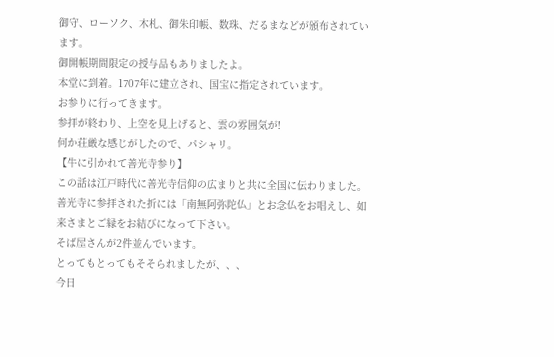御守、ローソク、木札、御朱印帳、数珠、だるまなどが頒布されています。
御開帳期間限定の授与品もありましたよ。
本堂に到着。1707年に建立され、国宝に指定されています。
お参りに行ってきます。
参拝が終わり、上空を見上げると、雲の雰囲気が!
何か荘厳な感じがしたので、パシャリ。
【牛に引かれて善光寺参り】
この話は江戸時代に善光寺信仰の広まりと共に全国に伝わりました。善光寺に参拝された折には「南無阿弥陀仏」とお念仏をお唱えし、如来さまとご縁をお結びになって下さい。
そば屋さんが2件並んでいます。
とってもとってもそそられましたが、、、
今日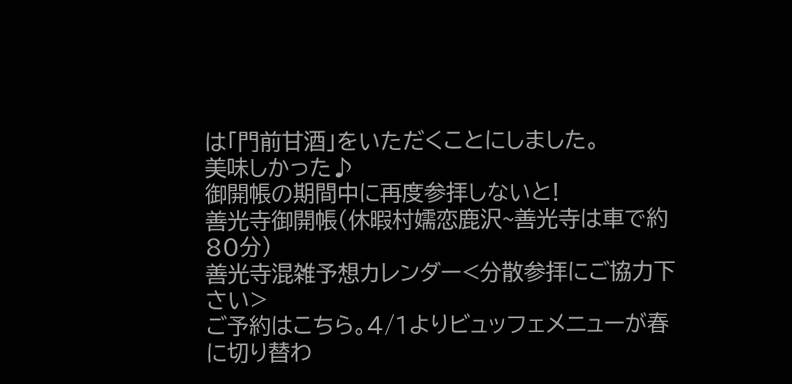は「門前甘酒」をいただくことにしました。
美味しかった♪
御開帳の期間中に再度参拝しないと!
善光寺御開帳(休暇村嬬恋鹿沢~善光寺は車で約80分)
善光寺混雑予想カレンダー<分散参拝にご協力下さい>
ご予約はこちら。4/1よりビュッフェメニューが春に切り替わ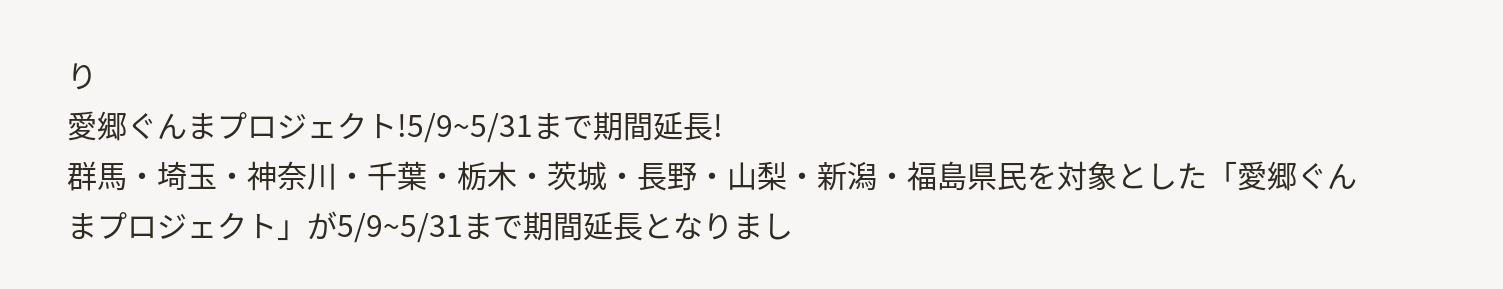り
愛郷ぐんまプロジェクト!5/9~5/31まで期間延長!
群馬・埼玉・神奈川・千葉・栃木・茨城・長野・山梨・新潟・福島県民を対象とした「愛郷ぐんまプロジェクト」が5/9~5/31まで期間延長となりまし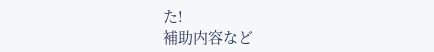た!
補助内容など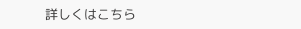詳しくはこちら